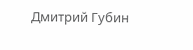Дмитрий Губин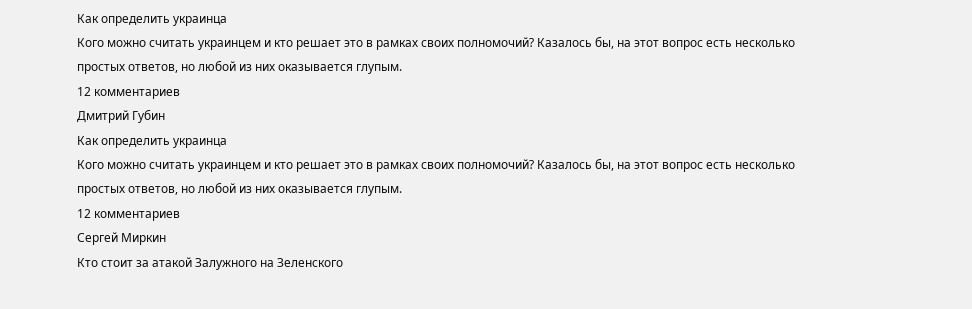Как определить украинца
Кого можно считать украинцем и кто решает это в рамках своих полномочий? Казалось бы, на этот вопрос есть несколько простых ответов, но любой из них оказывается глупым.
12 комментариев
Дмитрий Губин
Как определить украинца
Кого можно считать украинцем и кто решает это в рамках своих полномочий? Казалось бы, на этот вопрос есть несколько простых ответов, но любой из них оказывается глупым.
12 комментариев
Сергей Миркин
Кто стоит за атакой Залужного на Зеленского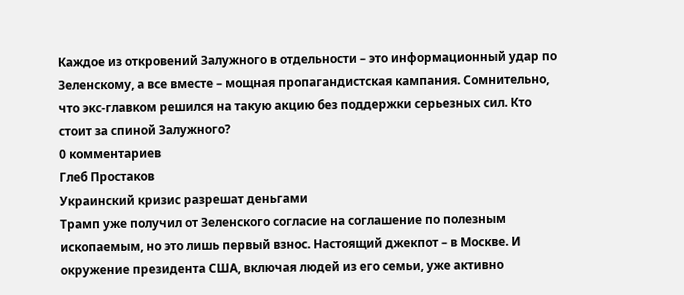Каждое из откровений Залужного в отдельности – это информационный удар по Зеленскому, а все вместе – мощная пропагандистская кампания. Сомнительно, что экс-главком решился на такую акцию без поддержки серьезных сил. Кто стоит за спиной Залужного?
0 комментариев
Глеб Простаков
Украинский кризис разрешат деньгами
Трамп уже получил от Зеленского согласие на соглашение по полезным ископаемым, но это лишь первый взнос. Настоящий джекпот – в Москве. И окружение президента США, включая людей из его семьи, уже активно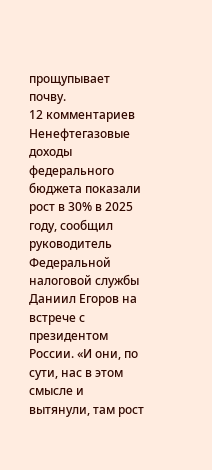прощупывает почву.
12 комментариев
Ненефтегазовые доходы федерального бюджета показали рост в 30% в 2025 году, сообщил руководитель Федеральной налоговой службы Даниил Егоров на встрече с президентом России. «И они, по сути, нас в этом смысле и вытянули, там рост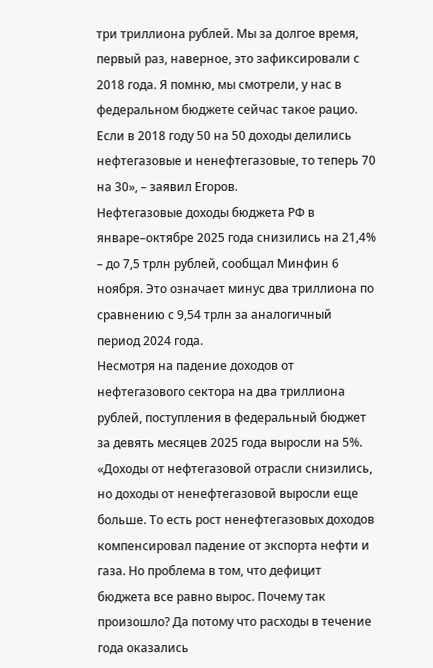три триллиона рублей. Мы за долгое время, первый раз, наверное, это зафиксировали с 2018 года. Я помню, мы смотрели, у нас в федеральном бюджете сейчас такое рацио. Если в 2018 году 50 на 50 доходы делились нефтегазовые и ненефтегазовые, то теперь 70 на 30», – заявил Егоров.
Нефтегазовые доходы бюджета РФ в январе–октябре 2025 года снизились на 21,4% – до 7,5 трлн рублей, сообщал Минфин 6 ноября. Это означает минус два триллиона по сравнению с 9,54 трлн за аналогичный период 2024 года.
Несмотря на падение доходов от нефтегазового сектора на два триллиона рублей, поступления в федеральный бюджет за девять месяцев 2025 года выросли на 5%.
«Доходы от нефтегазовой отрасли снизились, но доходы от ненефтегазовой выросли еще больше. То есть рост ненефтегазовых доходов компенсировал падение от экспорта нефти и газа. Но проблема в том, что дефицит бюджета все равно вырос. Почему так произошло? Да потому что расходы в течение года оказались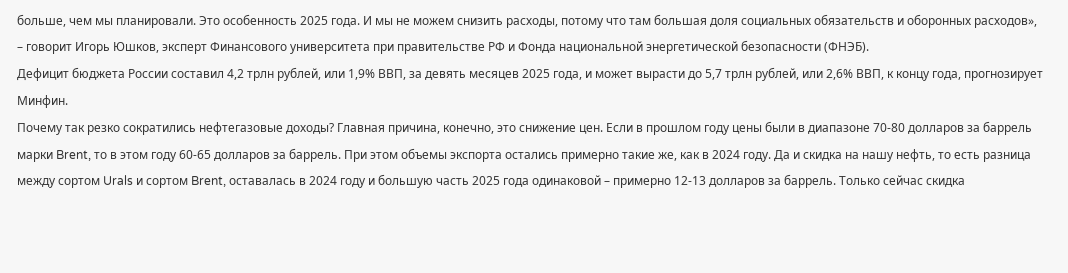больше, чем мы планировали. Это особенность 2025 года. И мы не можем снизить расходы, потому что там большая доля социальных обязательств и оборонных расходов», – говорит Игорь Юшков, эксперт Финансового университета при правительстве РФ и Фонда национальной энергетической безопасности (ФНЭБ).
Дефицит бюджета России составил 4,2 трлн рублей, или 1,9% ВВП, за девять месяцев 2025 года, и может вырасти до 5,7 трлн рублей, или 2,6% ВВП, к концу года, прогнозирует Минфин.
Почему так резко сократились нефтегазовые доходы? Главная причина, конечно, это снижение цен. Если в прошлом году цены были в диапазоне 70-80 долларов за баррель марки Brent, то в этом году 60-65 долларов за баррель. При этом объемы экспорта остались примерно такие же, как в 2024 году. Да и скидка на нашу нефть, то есть разница между сортом Urals и сортом Brent, оставалась в 2024 году и большую часть 2025 года одинаковой – примерно 12-13 долларов за баррель. Только сейчас скидка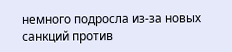немного подросла из-за новых санкций против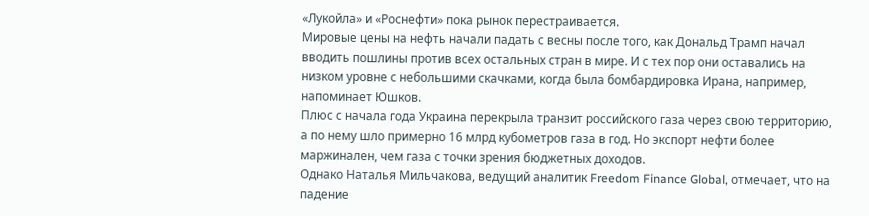«Лукойла» и «Роснефти» пока рынок перестраивается.
Мировые цены на нефть начали падать с весны после того, как Дональд Трамп начал вводить пошлины против всех остальных стран в мире. И с тех пор они оставались на низком уровне с небольшими скачками, когда была бомбардировка Ирана, например, напоминает Юшков.
Плюс с начала года Украина перекрыла транзит российского газа через свою территорию, а по нему шло примерно 16 млрд кубометров газа в год. Но экспорт нефти более маржинален, чем газа с точки зрения бюджетных доходов.
Однако Наталья Мильчакова, ведущий аналитик Freedom Finance Global, отмечает, что на падение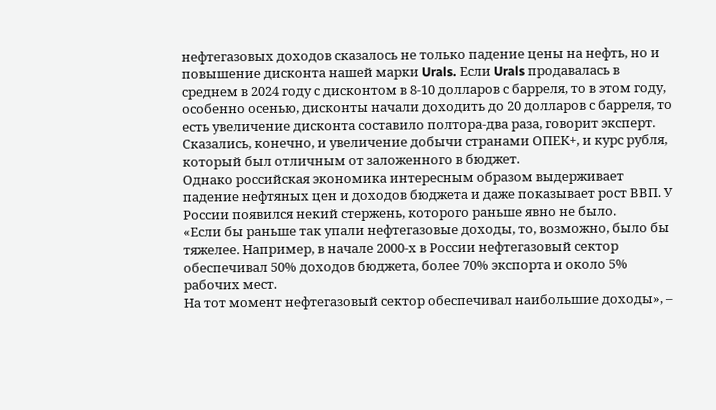нефтегазовых доходов сказалось не только падение цены на нефть, но и повышение дисконта нашей марки Urals. Если Urals продавалась в среднем в 2024 году с дисконтом в 8-10 долларов с барреля, то в этом году, особенно осенью, дисконты начали доходить до 20 долларов с барреля, то есть увеличение дисконта составило полтора-два раза, говорит эксперт. Сказались, конечно, и увеличение добычи странами ОПЕК+, и курс рубля, который был отличным от заложенного в бюджет.
Однако российская экономика интересным образом выдерживает падение нефтяных цен и доходов бюджета и даже показывает рост ВВП. У России появился некий стержень, которого раньше явно не было.
«Если бы раньше так упали нефтегазовые доходы, то, возможно, было бы тяжелее. Например, в начале 2000-х в России нефтегазовый сектор обеспечивал 50% доходов бюджета, более 70% экспорта и около 5% рабочих мест.
На тот момент нефтегазовый сектор обеспечивал наибольшие доходы», –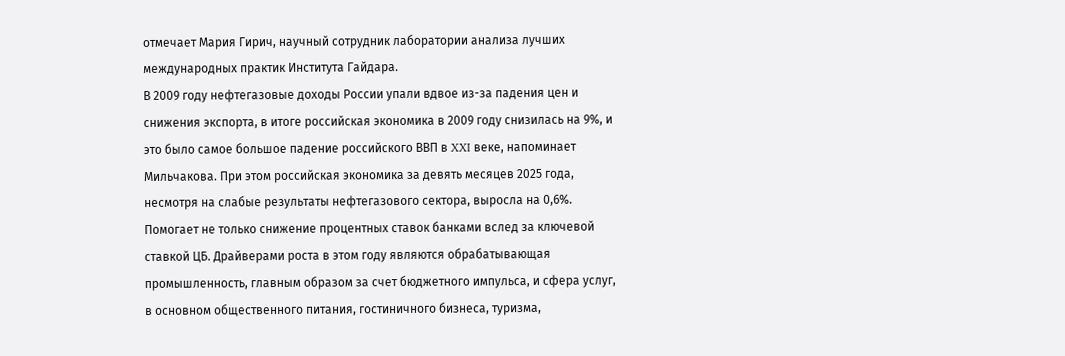отмечает Мария Гирич, научный сотрудник лаборатории анализа лучших международных практик Института Гайдара.
В 2009 году нефтегазовые доходы России упали вдвое из-за падения цен и снижения экспорта, в итоге российская экономика в 2009 году снизилась на 9%, и это было самое большое падение российского ВВП в XXI веке, напоминает Мильчакова. При этом российская экономика за девять месяцев 2025 года, несмотря на слабые результаты нефтегазового сектора, выросла на 0,6%.
Помогает не только снижение процентных ставок банками вслед за ключевой ставкой ЦБ. Драйверами роста в этом году являются обрабатывающая промышленность, главным образом за счет бюджетного импульса, и сфера услуг, в основном общественного питания, гостиничного бизнеса, туризма,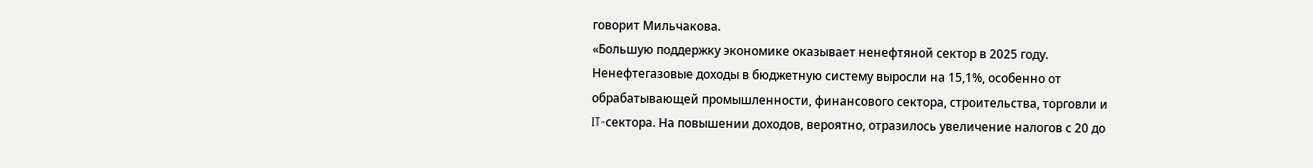говорит Мильчакова.
«Большую поддержку экономике оказывает ненефтяной сектор в 2025 году. Ненефтегазовые доходы в бюджетную систему выросли на 15,1%, особенно от обрабатывающей промышленности, финансового сектора, строительства, торговли и IT-сектора. На повышении доходов, вероятно, отразилось увеличение налогов с 20 до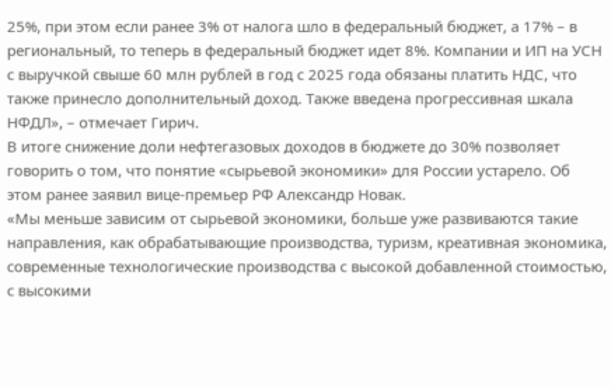25%, при этом если ранее 3% от налога шло в федеральный бюджет, а 17% – в региональный, то теперь в федеральный бюджет идет 8%. Компании и ИП на УСН с выручкой свыше 60 млн рублей в год с 2025 года обязаны платить НДС, что также принесло дополнительный доход. Также введена прогрессивная шкала НФДЛ», – отмечает Гирич.
В итоге снижение доли нефтегазовых доходов в бюджете до 30% позволяет говорить о том, что понятие «сырьевой экономики» для России устарело. Об этом ранее заявил вице-премьер РФ Александр Новак.
«Мы меньше зависим от сырьевой экономики, больше уже развиваются такие направления, как обрабатывающие производства, туризм, креативная экономика, современные технологические производства с высокой добавленной стоимостью, с высокими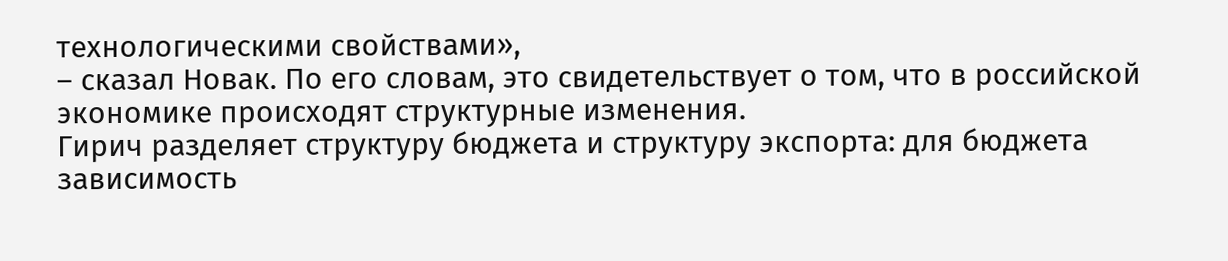технологическими свойствами»,
– сказал Новак. По его словам, это свидетельствует о том, что в российской экономике происходят структурные изменения.
Гирич разделяет структуру бюджета и структуру экспорта: для бюджета зависимость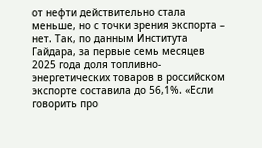от нефти действительно стала меньше, но с точки зрения экспорта – нет. Так, по данным Института Гайдара, за первые семь месяцев 2025 года доля топливно-энергетических товаров в российском экспорте составила до 56,1%. «Если говорить про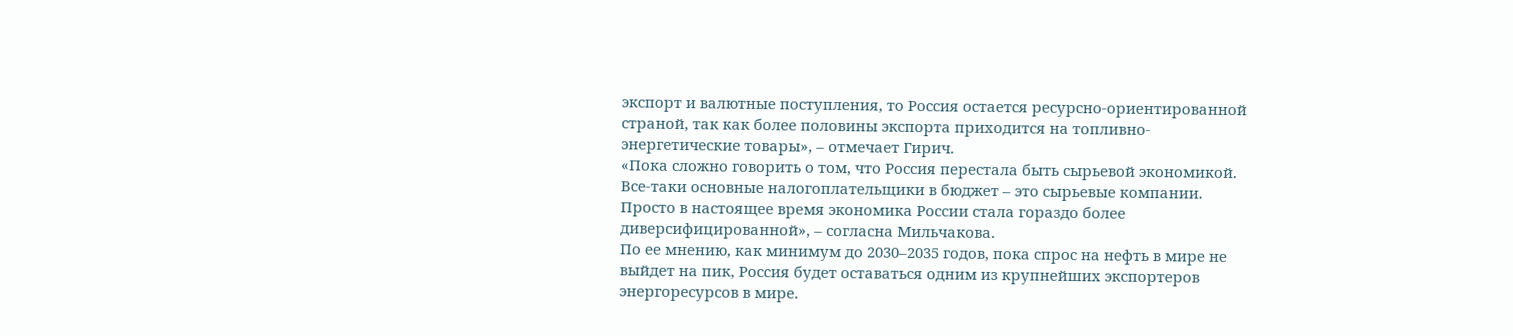экспорт и валютные поступления, то Россия остается ресурсно-ориентированной страной, так как более половины экспорта приходится на топливно-энергетические товары», – отмечает Гирич.
«Пока сложно говорить о том, что Россия перестала быть сырьевой экономикой. Все-таки основные налогоплательщики в бюджет – это сырьевые компании. Просто в настоящее время экономика России стала гораздо более диверсифицированной», – согласна Мильчакова.
По ее мнению, как минимум до 2030–2035 годов, пока спрос на нефть в мире не выйдет на пик, Россия будет оставаться одним из крупнейших экспортеров энергоресурсов в мире.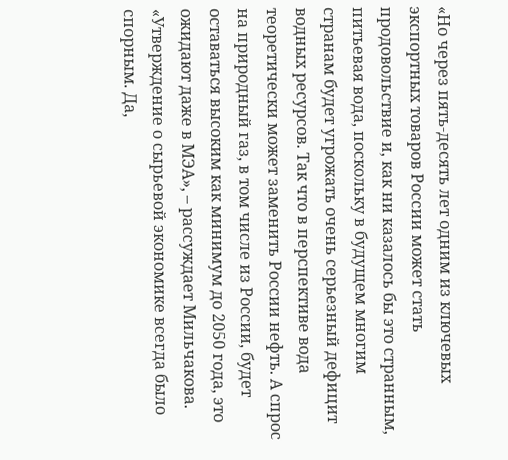«Но через пять-десять лет одним из ключевых экспортных товаров России может стать продовольствие и, как ни казалось бы это странным, питьевая вода, поскольку в будущем многим странам будет угрожать очень серьезный дефицит водных ресурсов. Так что в перспективе вода теоретически может заменить России нефть. А спрос на природный газ, в том числе из России, будет оставаться высоким как минимум до 2050 года, это ожидают даже в МЭА», – рассуждает Мильчакова.
«Утверждение о сырьевой экономике всегда было спорным. Да,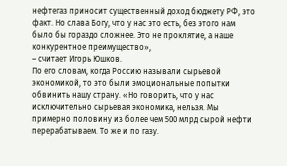нефтегаз приносит существенный доход бюджету РФ, это факт. Но слава Богу, что у нас это есть, без этого нам было бы гораздо сложнее. Это не проклятие, а наше конкурентное преимущество»,
– считает Игорь Юшков.
По его словам, когда Россию называли сырьевой экономикой, то это были эмоциональные попытки обвинить нашу страну. «Но говорить, что у нас исключительно сырьевая экономика, нельзя. Мы примерно половину из более чем 500 млрд сырой нефти перерабатываем. То же и по газу.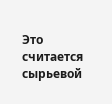Это считается сырьевой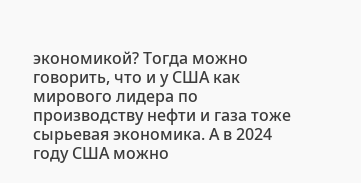экономикой? Тогда можно говорить, что и у США как мирового лидера по производству нефти и газа тоже сырьевая экономика. А в 2024 году США можно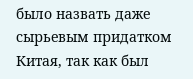было назвать даже сырьевым придатком Китая, так как был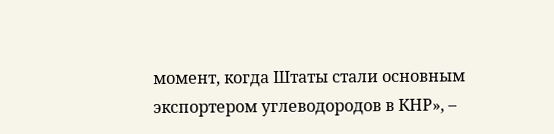момент, когда Штаты стали основным экспортером углеводородов в КНР», –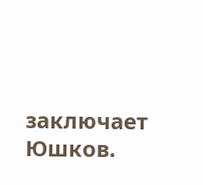заключает Юшков.